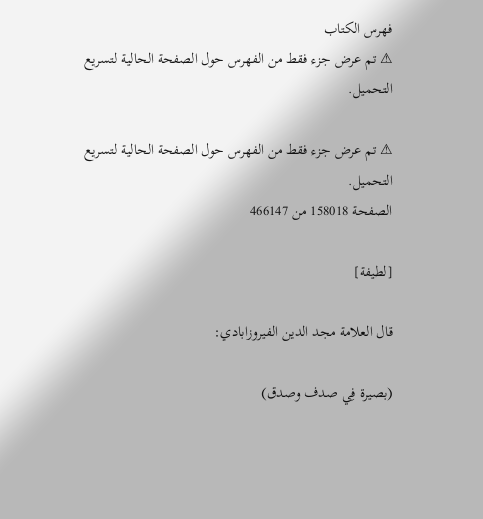فهرس الكتاب
⚠ تم عرض جزء فقط من الفهرس حول الصفحة الحالية لتسريع التحميل.

⚠ تم عرض جزء فقط من الفهرس حول الصفحة الحالية لتسريع التحميل.
الصفحة 158018 من 466147

[لطيفة]

قال العلامة مجد الدين الفيروزابادي:

(بصيرة فِي صدف وصدق)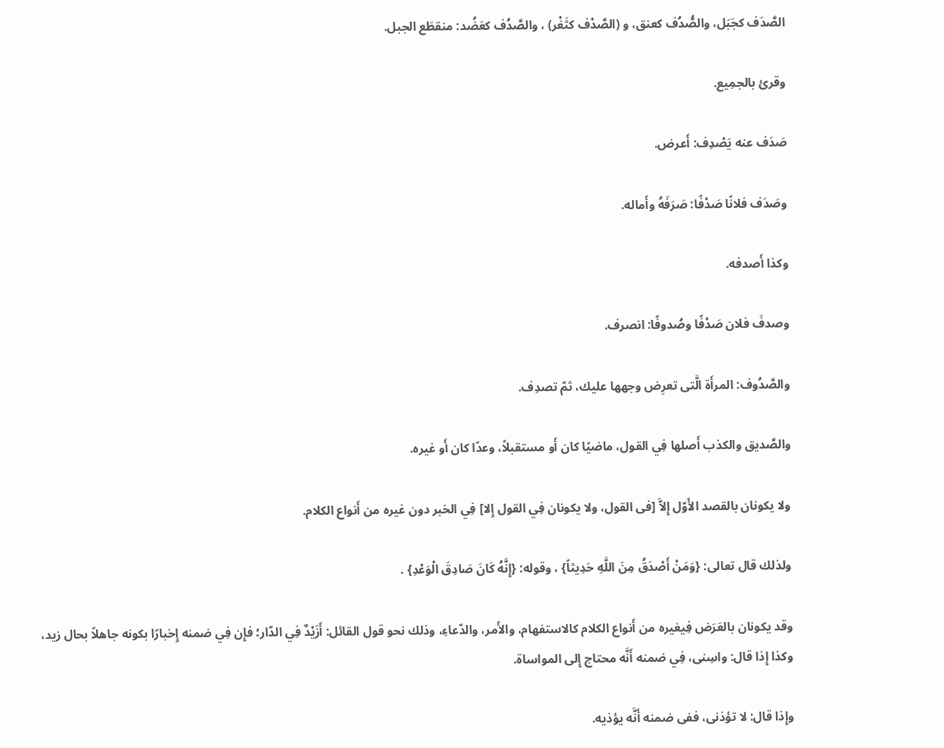الصَّدَف كجَبَل، والصُّدُف كعنق، و (الصَّدْف كثَغْر) ، والصَّدُف كعَضُد: منقطَع الجبل.

وقرئ بالجمِيع.

صَدَف عنه يَصْدِف: أَعرض.

وصَدَف فلانًا صَدْفًا: صَرَفَهُ وأَماله.

وكذا أَصدفه.

وصدفَ فلان صَدْفًا وصُدوفًا: انصرف.

والصَّدُوف: المرأَة الَّتى تعرِض وجهها عليك، ثمّ تصدِف.

والصَّديق والكذب أَصلها فِي القول، ماضيًا كان أَو مستقبلاً، وعدًا كان أَو غيره.

ولا يكونان بالقصد الأَوّل إِلاَّ [فى القول، ولا يكونان فِي القول إِلا] فِي الخبر دون غيره من أَنواع الكلام.

ولذلك قال تعالى: {وَمَنْ أَصْدَقُ مِنَ اللَّهِ حَدِيثاً} ، وقوله: {إِنَّهُ كَانَ صَادِقَ الْوَعْدِ} .

وقد يكونان بالعَرَض فِيغيره من أَنواع الكلام كالاستفهام، والأَمر، والدّعاءِ، وذلك نحو قول القائل: أَزَيْدٌ فِي الدّار؛ فإِن فِي ضمنه إِخبارًا بكونه جاهلاً بحال زيد، وكذا إِذا قال: واسِنى، فِي ضمنه أَنَّه محتاج إِلى المواساة.

وإِذا قال: لا تؤذنى، ففى ضمنه أَنَّه يؤذيه.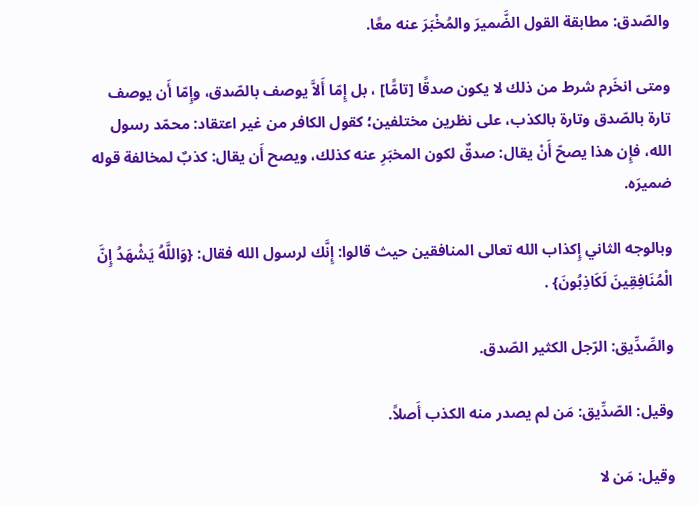والصّدق: مطابقة القول الضَّميرَ والمُخْبَرَ عنه معًا.

ومتى انخَرم شرط من ذلك لا يكون صدقًا [تامًّا] ، بل إِمّا أَلاَّ يوصف بالصّدق، وإِمّا أَن يوصف تارة بالصّدق وتارة بالكذب، على نظرين مختلفين؛ كقول الكافر من غير اعتقاد: محمّد رسول الله، فإِن هذا يصحّ أَنْ يقال: صدقٌ لكون المخبَرِ عنه كذلك، ويصح أَن يقال: كذبٌ لمخالفة قوله ضميرَه.

وبالوجه الثاني إِكذاب الله تعالى المنافقين حيث قالوا: إِنَّك لرسول الله فقال: {وَاللَّهُ يَشْهَدُ إِنَّ الْمُنَافِقِينَ لَكَاذِبُونَ} .

والصِّدِّيق: الرّجل الكثير الصّدق.

وقيل: الصّدِّيق: مَن لم يصدر منه الكذب أَصلاً.

وقيل: مَن لا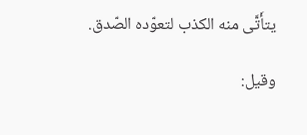يتأَتَّى منه الكذب لتعوّده الصّدق.

وقيل: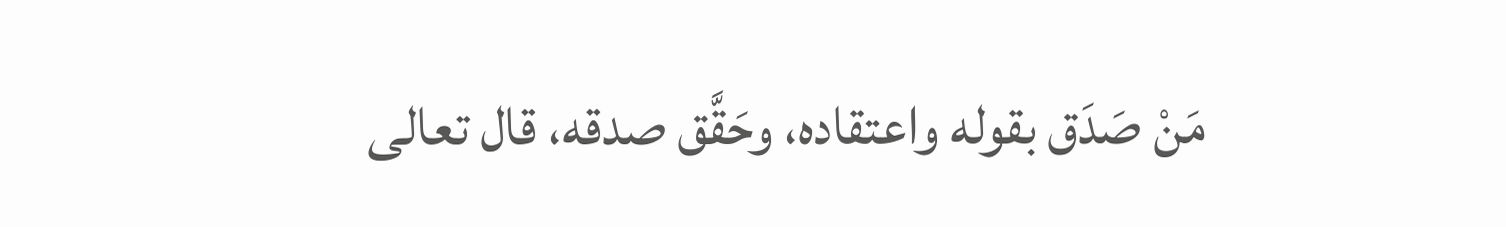مَنْ صَدَق بقوله واعتقاده، وحَقَّق صدقه، قال تعالى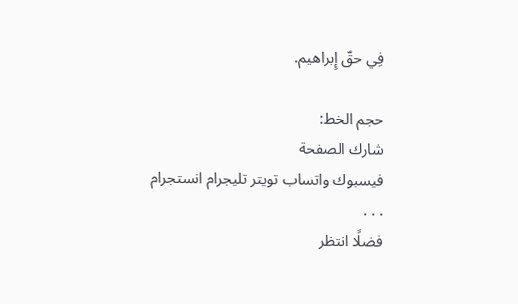فِي حقّ إِبراهيم.

حجم الخط:
شارك الصفحة
فيسبوك واتساب تويتر تليجرام انستجرام
. . .
فضلًا انتظر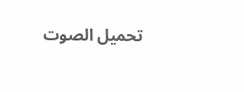تحميل الصوت